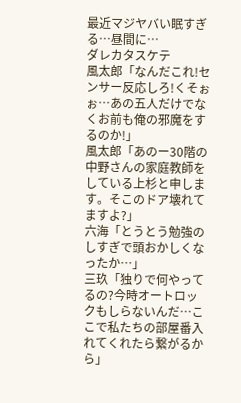最近マジヤバい眠すぎる…昼間に…
ダレカタスケテ
風太郎「なんだこれ!センサー反応しろ!くそぉぉ…あの五人だけでなくお前も俺の邪魔をするのか!」
風太郎「あのー30階の中野さんの家庭教師をしている上杉と申します。そこのドア壊れてますよ?」
六海「とうとう勉強のしすぎで頭おかしくなったか…」
三玖「独りで何やってるの?今時オートロックもしらないんだ…ここで私たちの部屋番入れてくれたら繋がるから」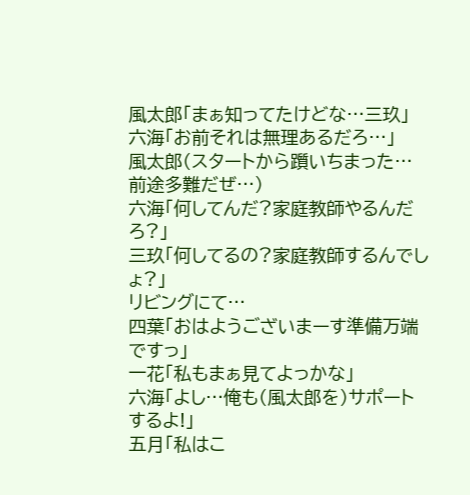風太郎「まぁ知ってたけどな…三玖」
六海「お前それは無理あるだろ…」
風太郎(スタートから躓いちまった…前途多難だぜ…)
六海「何してんだ?家庭教師やるんだろ?」
三玖「何してるの?家庭教師するんでしょ?」
リビングにて…
四葉「おはようございまーす準備万端ですっ」
一花「私もまぁ見てよっかな」
六海「よし…俺も(風太郎を)サポートするよ!」
五月「私はこ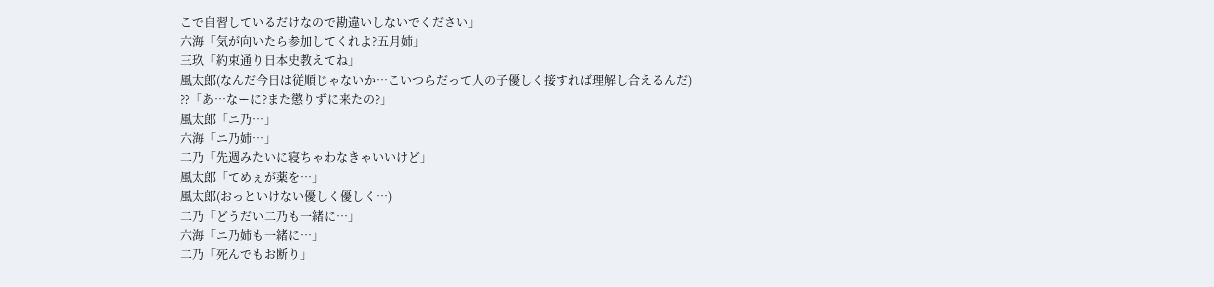こで自習しているだけなので勘違いしないでください」
六海「気が向いたら参加してくれよ?五月姉」
三玖「約束通り日本史教えてね」
風太郎(なんだ今日は従順じゃないか…こいつらだって人の子優しく接すれば理解し合えるんだ)
⁇「あ…なーに?また懲りずに来たの?」
風太郎「ニ乃…」
六海「ニ乃姉…」
二乃「先週みたいに寝ちゃわなきゃいいけど」
風太郎「てめぇが薬を…」
風太郎(おっといけない優しく優しく…)
二乃「どうだい二乃も一緒に…」
六海「ニ乃姉も一緒に…」
二乃「死んでもお断り」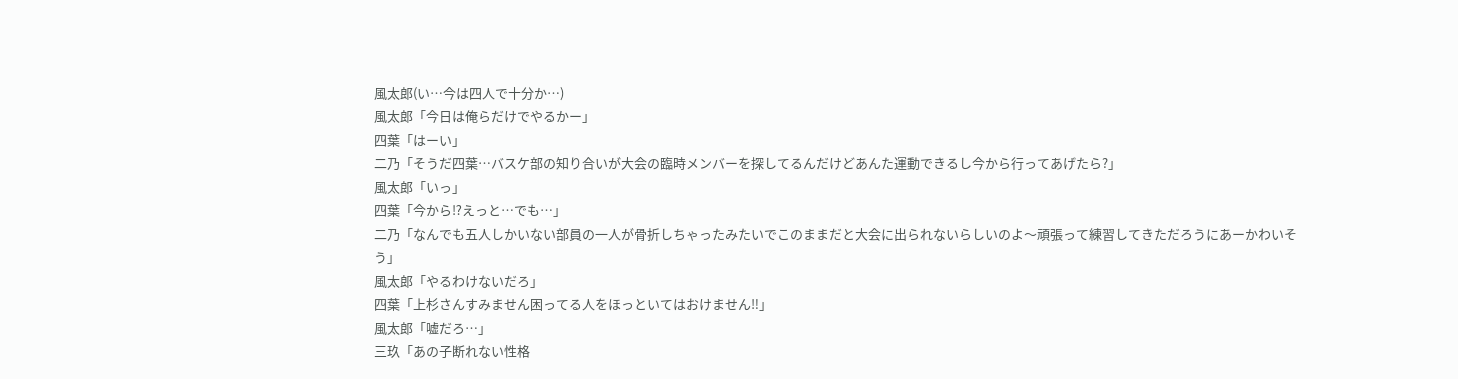風太郎(い…今は四人で十分か…)
風太郎「今日は俺らだけでやるかー」
四葉「はーい」
二乃「そうだ四葉…バスケ部の知り合いが大会の臨時メンバーを探してるんだけどあんた運動できるし今から行ってあげたら?」
風太郎「いっ」
四葉「今から⁉えっと…でも…」
二乃「なんでも五人しかいない部員の一人が骨折しちゃったみたいでこのままだと大会に出られないらしいのよ〜頑張って練習してきただろうにあーかわいそう」
風太郎「やるわけないだろ」
四葉「上杉さんすみません困ってる人をほっといてはおけません‼」
風太郎「嘘だろ…」
三玖「あの子断れない性格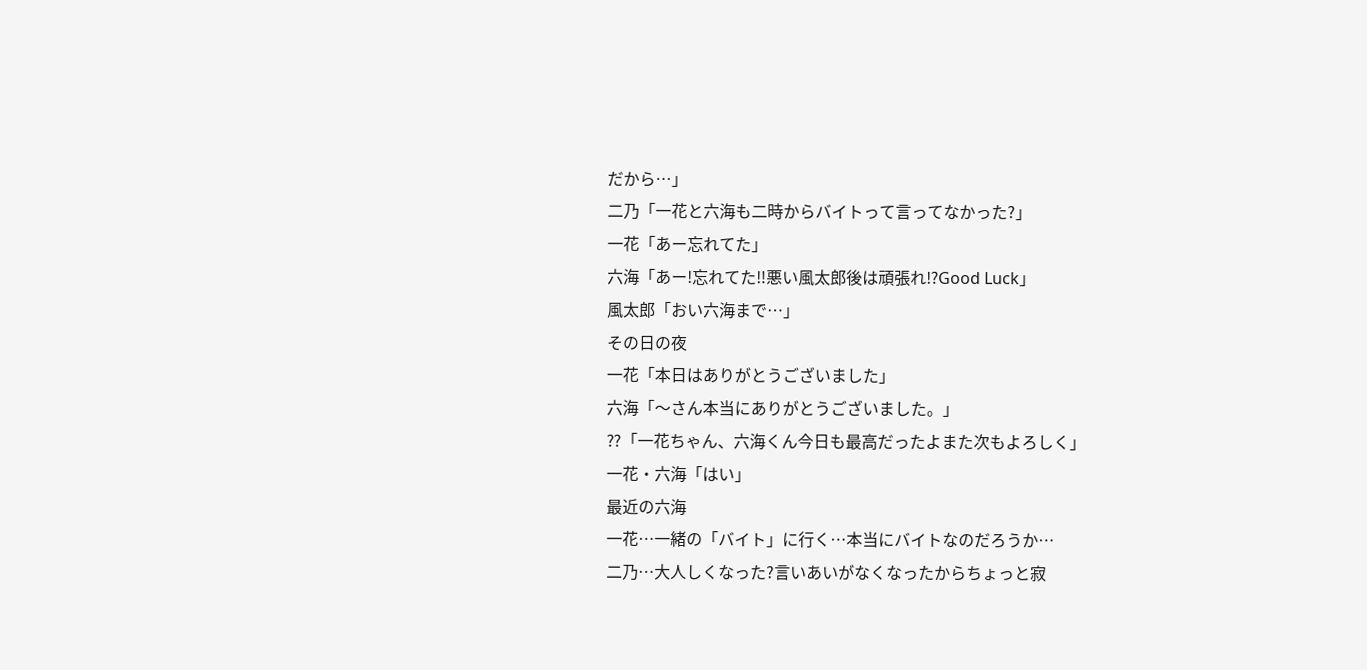だから…」
二乃「一花と六海も二時からバイトって言ってなかった?」
一花「あー忘れてた」
六海「あー!忘れてた‼悪い風太郎後は頑張れ⁉Good Luck」
風太郎「おい六海まで…」
その日の夜
一花「本日はありがとうございました」
六海「〜さん本当にありがとうございました。」
⁇「一花ちゃん、六海くん今日も最高だったよまた次もよろしく」
一花・六海「はい」
最近の六海
一花…一緒の「バイト」に行く…本当にバイトなのだろうか…
二乃…大人しくなった?言いあいがなくなったからちょっと寂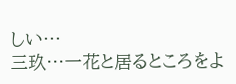しい…
三玖…一花と居るところをよ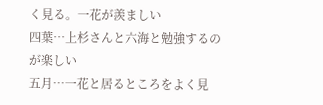く見る。一花が羨ましい
四葉…上杉さんと六海と勉強するのが楽しい
五月…一花と居るところをよく見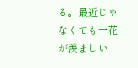る。最近じゃなくても一花が羨ましい